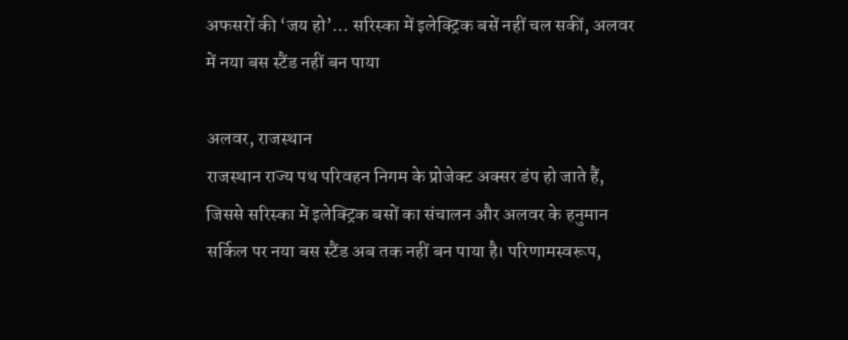अफसरों की ‘जय हो’… सरिस्का में इलेक्ट्रिक बसें नहीं चल सकीं, अलवर में नया बस स्टैंड नहीं बन पाया

अलवर, राजस्थान
राजस्थान राज्य पथ परिवहन निगम के प्रोजेक्ट अक्सर डंप हो जाते हैं, जिससे सरिस्का में इलेक्ट्रिक बसों का संचालन और अलवर के हनुमान सर्किल पर नया बस स्टैंड अब तक नहीं बन पाया है। परिणामस्वरूप,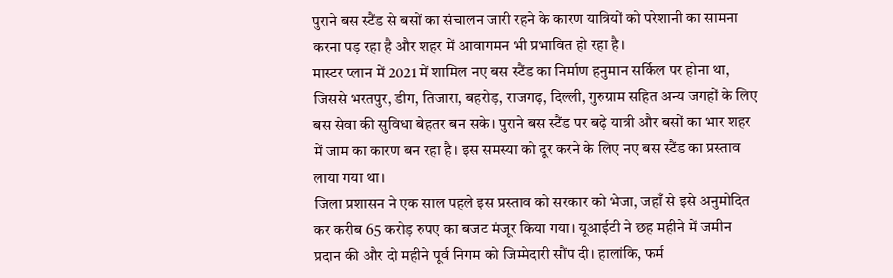पुराने बस स्टैंड से बसों का संचालन जारी रहने के कारण यात्रियों को परेशानी का सामना करना पड़ रहा है और शहर में आवागमन भी प्रभावित हो रहा है।
मास्टर प्लान में 2021 में शामिल नए बस स्टैंड का निर्माण हनुमान सर्किल पर होना था, जिससे भरतपुर, डीग, तिजारा, बहरोड़, राजगढ़, दिल्ली, गुरुग्राम सहित अन्य जगहों के लिए बस सेवा की सुविधा बेहतर बन सके। पुराने बस स्टैंड पर बढ़े यात्री और बसों का भार शहर में जाम का कारण बन रहा है। इस समस्या को दूर करने के लिए नए बस स्टैंड का प्रस्ताव लाया गया था।
जिला प्रशासन ने एक साल पहले इस प्रस्ताव को सरकार को भेजा, जहाँ से इसे अनुमोदित कर करीब 65 करोड़ रुपए का बजट मंजूर किया गया। यूआईटी ने छह महीने में जमीन प्रदान की और दो महीने पूर्व निगम को जिम्मेदारी सौंप दी। हालांकि, फर्म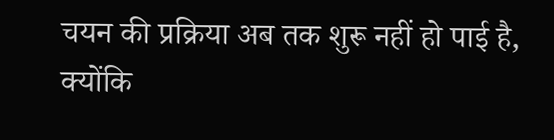चयन की प्रक्रिया अब तक शुरू नहीं हो पाई है, क्योंकि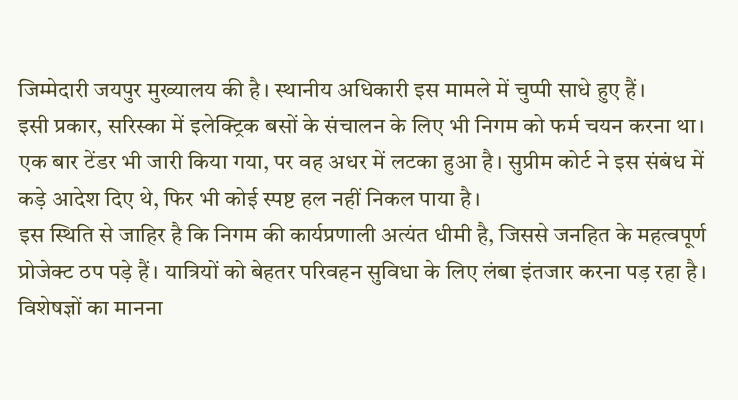जिम्मेदारी जयपुर मुख्यालय की है। स्थानीय अधिकारी इस मामले में चुप्पी साधे हुए हैं।
इसी प्रकार, सरिस्का में इलेक्ट्रिक बसों के संचालन के लिए भी निगम को फर्म चयन करना था। एक बार टेंडर भी जारी किया गया, पर वह अधर में लटका हुआ है। सुप्रीम कोर्ट ने इस संबंध में कड़े आदेश दिए थे, फिर भी कोई स्पष्ट हल नहीं निकल पाया है।
इस स्थिति से जाहिर है कि निगम की कार्यप्रणाली अत्यंत धीमी है, जिससे जनहित के महत्वपूर्ण प्रोजेक्ट ठप पड़े हैं। यात्रियों को बेहतर परिवहन सुविधा के लिए लंबा इंतजार करना पड़ रहा है। विशेषज्ञों का मानना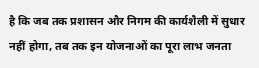है कि जब तक प्रशासन और निगम की कार्यशैली में सुधार नहीं होगा, तब तक इन योजनाओं का पूरा लाभ जनता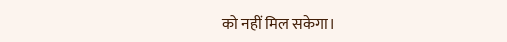को नहीं मिल सकेगा।